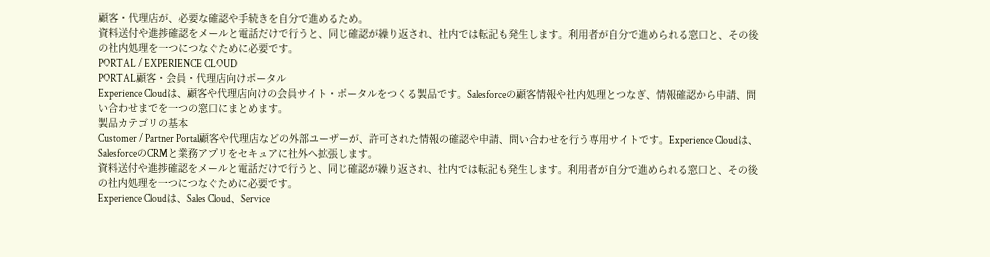顧客・代理店が、必要な確認や手続きを自分で進めるため。
資料送付や進捗確認をメールと電話だけで行うと、同じ確認が繰り返され、社内では転記も発生します。利用者が自分で進められる窓口と、その後の社内処理を一つにつなぐために必要です。
PORTAL / EXPERIENCE CLOUD
PORTAL顧客・会員・代理店向けポータル
Experience Cloudは、顧客や代理店向けの会員サイト・ポータルをつくる製品です。Salesforceの顧客情報や社内処理とつなぎ、情報確認から申請、問い合わせまでを一つの窓口にまとめます。
製品カテゴリの基本
Customer / Partner Portal顧客や代理店などの外部ユーザーが、許可された情報の確認や申請、問い合わせを行う専用サイトです。Experience Cloudは、SalesforceのCRMと業務アプリをセキュアに社外へ拡張します。
資料送付や進捗確認をメールと電話だけで行うと、同じ確認が繰り返され、社内では転記も発生します。利用者が自分で進められる窓口と、その後の社内処理を一つにつなぐために必要です。
Experience Cloudは、Sales Cloud、Service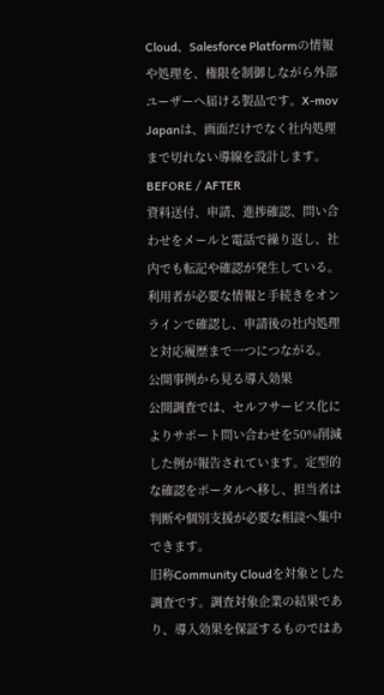Cloud、Salesforce Platformの情報や処理を、権限を制御しながら外部ユーザーへ届ける製品です。X-mov Japanは、画面だけでなく社内処理まで切れない導線を設計します。
BEFORE / AFTER
資料送付、申請、進捗確認、問い合わせをメールと電話で繰り返し、社内でも転記や確認が発生している。
利用者が必要な情報と手続きをオンラインで確認し、申請後の社内処理と対応履歴まで一つにつながる。
公開事例から見る導入効果
公開調査では、セルフサービス化によりサポート問い合わせを50%削減した例が報告されています。定型的な確認をポータルへ移し、担当者は判断や個別支援が必要な相談へ集中できます。
旧称Community Cloudを対象とした調査です。調査対象企業の結果であり、導入効果を保証するものではあ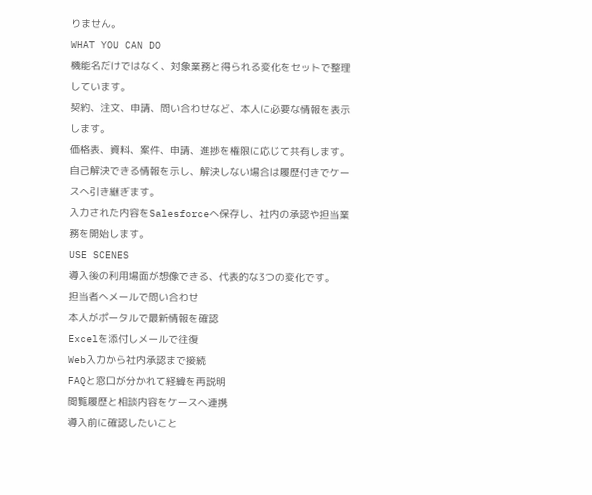りません。
WHAT YOU CAN DO
機能名だけではなく、対象業務と得られる変化をセットで整理しています。
契約、注文、申請、問い合わせなど、本人に必要な情報を表示します。
価格表、資料、案件、申請、進捗を権限に応じて共有します。
自己解決できる情報を示し、解決しない場合は履歴付きでケースへ引き継ぎます。
入力された内容をSalesforceへ保存し、社内の承認や担当業務を開始します。
USE SCENES
導入後の利用場面が想像できる、代表的な3つの変化です。
担当者へメールで問い合わせ
本人がポータルで最新情報を確認
Excelを添付しメールで往復
Web入力から社内承認まで接続
FAQと窓口が分かれて経緯を再説明
閲覧履歴と相談内容をケースへ連携
導入前に確認したいこと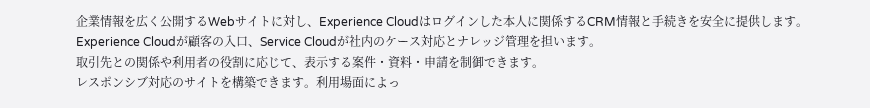企業情報を広く公開するWebサイトに対し、Experience Cloudはログインした本人に関係するCRM情報と手続きを安全に提供します。
Experience Cloudが顧客の入口、Service Cloudが社内のケース対応とナレッジ管理を担います。
取引先との関係や利用者の役割に応じて、表示する案件・資料・申請を制御できます。
レスポンシブ対応のサイトを構築できます。利用場面によっ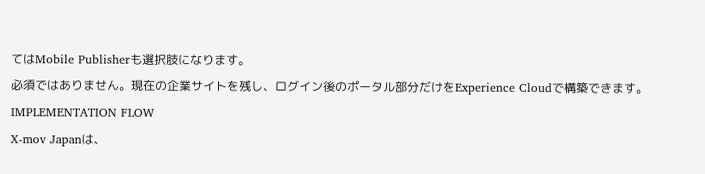てはMobile Publisherも選択肢になります。
必須ではありません。現在の企業サイトを残し、ログイン後のポータル部分だけをExperience Cloudで構築できます。
IMPLEMENTATION FLOW
X-mov Japanは、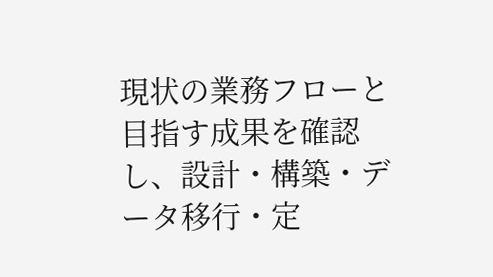現状の業務フローと目指す成果を確認し、設計・構築・データ移行・定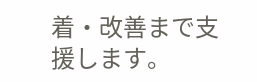着・改善まで支援します。